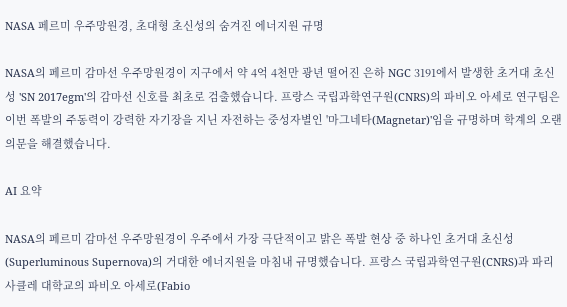NASA 페르미 우주망원경, 초대형 초신성의 숨겨진 에너지원 규명

NASA의 페르미 감마선 우주망원경이 지구에서 약 4억 4천만 광년 떨어진 은하 NGC 3191에서 발생한 초거대 초신성 'SN 2017egm'의 감마선 신호를 최초로 검출했습니다. 프랑스 국립과학연구원(CNRS)의 파비오 아세로 연구팀은 이번 폭발의 주동력이 강력한 자기장을 지닌 자전하는 중성자별인 '마그네타(Magnetar)'임을 규명하며 학계의 오랜 의문을 해결했습니다.

AI 요약

NASA의 페르미 감마선 우주망원경이 우주에서 가장 극단적이고 밝은 폭발 현상 중 하나인 초거대 초신성(Superluminous Supernova)의 거대한 에너지원을 마침내 규명했습니다. 프랑스 국립과학연구원(CNRS)과 파리사클레 대학교의 파비오 아세로(Fabio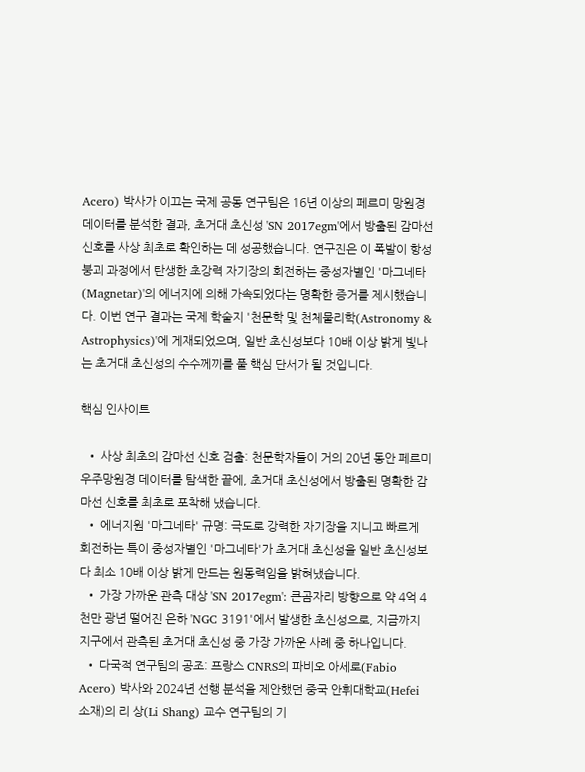Acero) 박사가 이끄는 국제 공동 연구팀은 16년 이상의 페르미 망원경 데이터를 분석한 결과, 초거대 초신성 'SN 2017egm'에서 방출된 감마선 신호를 사상 최초로 확인하는 데 성공했습니다. 연구진은 이 폭발이 항성 붕괴 과정에서 탄생한 초강력 자기장의 회전하는 중성자별인 '마그네타(Magnetar)'의 에너지에 의해 가속되었다는 명확한 증거를 제시했습니다. 이번 연구 결과는 국제 학술지 '천문학 및 천체물리학(Astronomy & Astrophysics)'에 게재되었으며, 일반 초신성보다 10배 이상 밝게 빛나는 초거대 초신성의 수수께끼를 풀 핵심 단서가 될 것입니다.

핵심 인사이트

  • 사상 최초의 감마선 신호 검출: 천문학자들이 거의 20년 동안 페르미 우주망원경 데이터를 탐색한 끝에, 초거대 초신성에서 방출된 명확한 감마선 신호를 최초로 포착해 냈습니다.
  • 에너지원 '마그네타' 규명: 극도로 강력한 자기장을 지니고 빠르게 회전하는 특이 중성자별인 '마그네타'가 초거대 초신성을 일반 초신성보다 최소 10배 이상 밝게 만드는 원동력임을 밝혀냈습니다.
  • 가장 가까운 관측 대상 'SN 2017egm': 큰곰자리 방향으로 약 4억 4천만 광년 떨어진 은하 'NGC 3191'에서 발생한 초신성으로, 지금까지 지구에서 관측된 초거대 초신성 중 가장 가까운 사례 중 하나입니다.
  • 다국적 연구팀의 공조: 프랑스 CNRS의 파비오 아세로(Fabio Acero) 박사와 2024년 선행 분석을 제안했던 중국 안휘대학교(Hefei 소재)의 리 상(Li Shang) 교수 연구팀의 기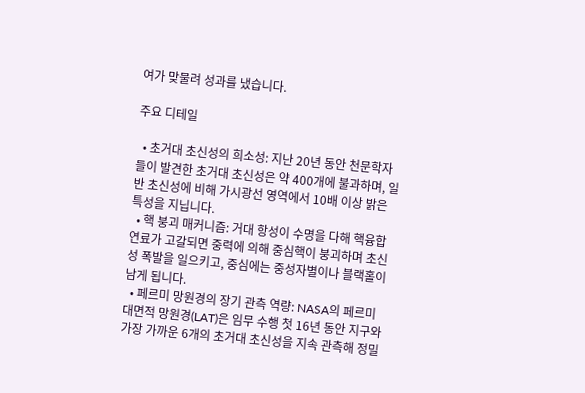여가 맞물려 성과를 냈습니다.

주요 디테일

  • 초거대 초신성의 희소성: 지난 20년 동안 천문학자들이 발견한 초거대 초신성은 약 400개에 불과하며, 일반 초신성에 비해 가시광선 영역에서 10배 이상 밝은 특성을 지닙니다.
  • 핵 붕괴 매커니즘: 거대 항성이 수명을 다해 핵융합 연료가 고갈되면 중력에 의해 중심핵이 붕괴하며 초신성 폭발을 일으키고, 중심에는 중성자별이나 블랙홀이 남게 됩니다.
  • 페르미 망원경의 장기 관측 역량: NASA의 페르미 대면적 망원경(LAT)은 임무 수행 첫 16년 동안 지구와 가장 가까운 6개의 초거대 초신성을 지속 관측해 정밀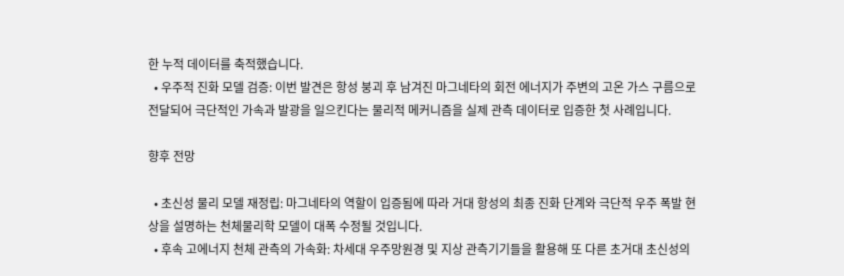한 누적 데이터를 축적했습니다.
  • 우주적 진화 모델 검증: 이번 발견은 항성 붕괴 후 남겨진 마그네타의 회전 에너지가 주변의 고온 가스 구름으로 전달되어 극단적인 가속과 발광을 일으킨다는 물리적 메커니즘을 실제 관측 데이터로 입증한 첫 사례입니다.

향후 전망

  • 초신성 물리 모델 재정립: 마그네타의 역할이 입증됨에 따라 거대 항성의 최종 진화 단계와 극단적 우주 폭발 현상을 설명하는 천체물리학 모델이 대폭 수정될 것입니다.
  • 후속 고에너지 천체 관측의 가속화: 차세대 우주망원경 및 지상 관측기기들을 활용해 또 다른 초거대 초신성의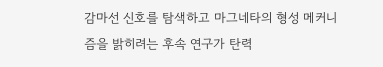감마선 신호를 탐색하고 마그네타의 형성 메커니즘을 밝히려는 후속 연구가 탄력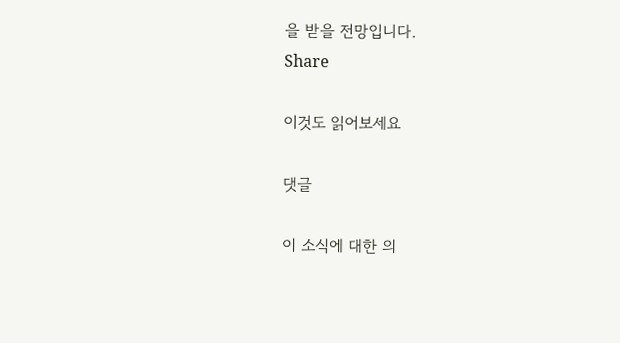을 받을 전망입니다.
Share

이것도 읽어보세요

댓글

이 소식에 대한 의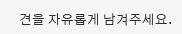견을 자유롭게 남겨주세요.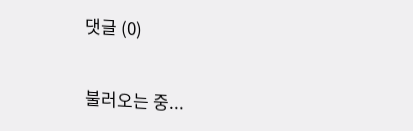댓글 (0)

불러오는 중...